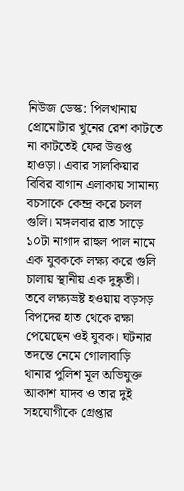নিউজ ডেস্ক: পিলখানায় প্রোমোটার খুনের রেশ কাটতে না কাটতেই ফের উত্তপ্ত হাওড়া। এবার সালকিয়ার বিবির বাগান এলাকায় সামান্য বচসাকে কেন্দ্র করে চলল গুলি। মঙ্গলবার রাত সাড়ে ১০টা নাগাদ রাহুল পাল নামে এক যুবককে লক্ষ্য করে গুলি চালায় স্থানীয় এক দুষ্কৃতী। তবে লক্ষ্যভ্রষ্ট হওয়ায় বড়সড় বিপদের হাত থেকে রক্ষা পেয়েছেন ওই যুবক। ঘটনার তদন্তে নেমে গোলাবাড়ি থানার পুলিশ মূল অভিযুক্ত আকাশ যাদব ও তার দুই সহযোগীকে গ্রেপ্তার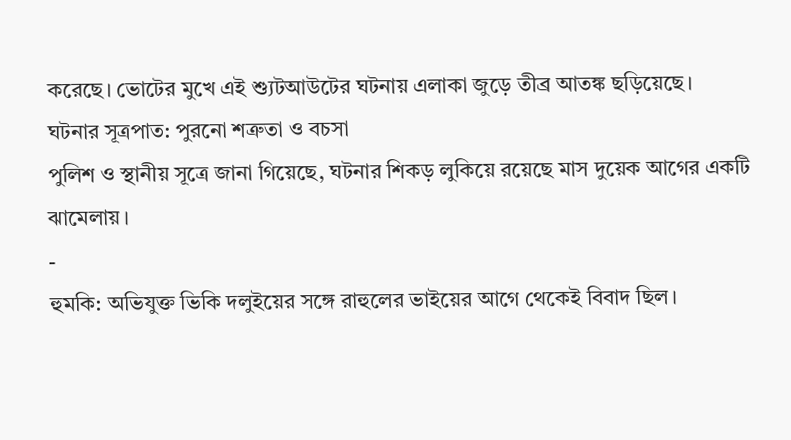করেছে। ভোটের মুখে এই শ্যুটআউটের ঘটনায় এলাকা জুড়ে তীব্র আতঙ্ক ছড়িয়েছে।
ঘটনার সূত্রপাত: পুরনো শত্রুতা ও বচসা
পুলিশ ও স্থানীয় সূত্রে জানা গিয়েছে, ঘটনার শিকড় লুকিয়ে রয়েছে মাস দুয়েক আগের একটি ঝামেলায়।
-
হুমকি: অভিযুক্ত ভিকি দলুইয়ের সঙ্গে রাহুলের ভাইয়ের আগে থেকেই বিবাদ ছিল।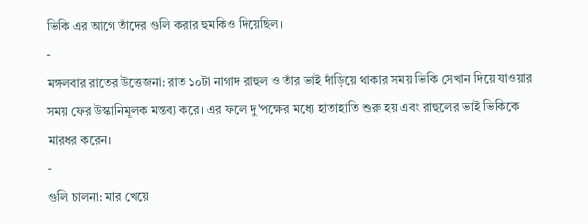ভিকি এর আগে তাঁদের গুলি করার হুমকিও দিয়েছিল।
-
মঙ্গলবার রাতের উত্তেজনা: রাত ১০টা নাগাদ রাহুল ও তাঁর ভাই দাঁড়িয়ে থাকার সময় ভিকি সেখান দিয়ে যাওয়ার সময় ফের উস্কানিমূলক মন্তব্য করে। এর ফলে দু’পক্ষের মধ্যে হাতাহাতি শুরু হয় এবং রাহুলের ভাই ভিকিকে মারধর করেন।
-
গুলি চালনা: মার খেয়ে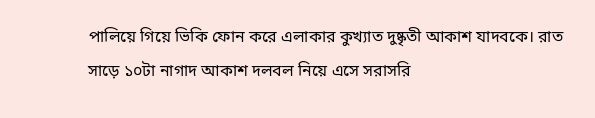পালিয়ে গিয়ে ভিকি ফোন করে এলাকার কুখ্যাত দুষ্কৃতী আকাশ যাদবকে। রাত সাড়ে ১০টা নাগাদ আকাশ দলবল নিয়ে এসে সরাসরি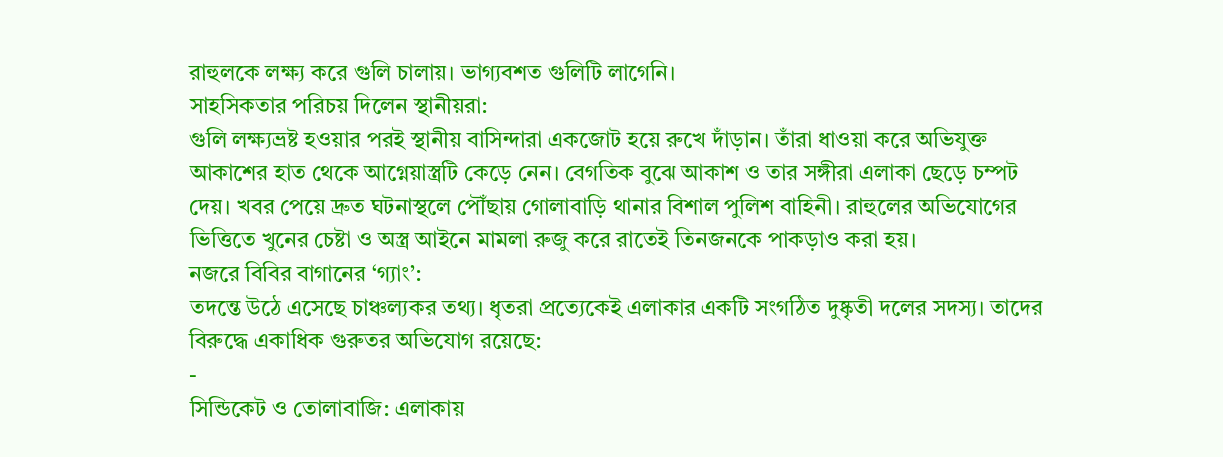রাহুলকে লক্ষ্য করে গুলি চালায়। ভাগ্যবশত গুলিটি লাগেনি।
সাহসিকতার পরিচয় দিলেন স্থানীয়রা:
গুলি লক্ষ্যভ্রষ্ট হওয়ার পরই স্থানীয় বাসিন্দারা একজোট হয়ে রুখে দাঁড়ান। তাঁরা ধাওয়া করে অভিযুক্ত আকাশের হাত থেকে আগ্নেয়াস্ত্রটি কেড়ে নেন। বেগতিক বুঝে আকাশ ও তার সঙ্গীরা এলাকা ছেড়ে চম্পট দেয়। খবর পেয়ে দ্রুত ঘটনাস্থলে পৌঁছায় গোলাবাড়ি থানার বিশাল পুলিশ বাহিনী। রাহুলের অভিযোগের ভিত্তিতে খুনের চেষ্টা ও অস্ত্র আইনে মামলা রুজু করে রাতেই তিনজনকে পাকড়াও করা হয়।
নজরে বিবির বাগানের ‘গ্যাং’:
তদন্তে উঠে এসেছে চাঞ্চল্যকর তথ্য। ধৃতরা প্রত্যেকেই এলাকার একটি সংগঠিত দুষ্কৃতী দলের সদস্য। তাদের বিরুদ্ধে একাধিক গুরুতর অভিযোগ রয়েছে:
-
সিন্ডিকেট ও তোলাবাজি: এলাকায়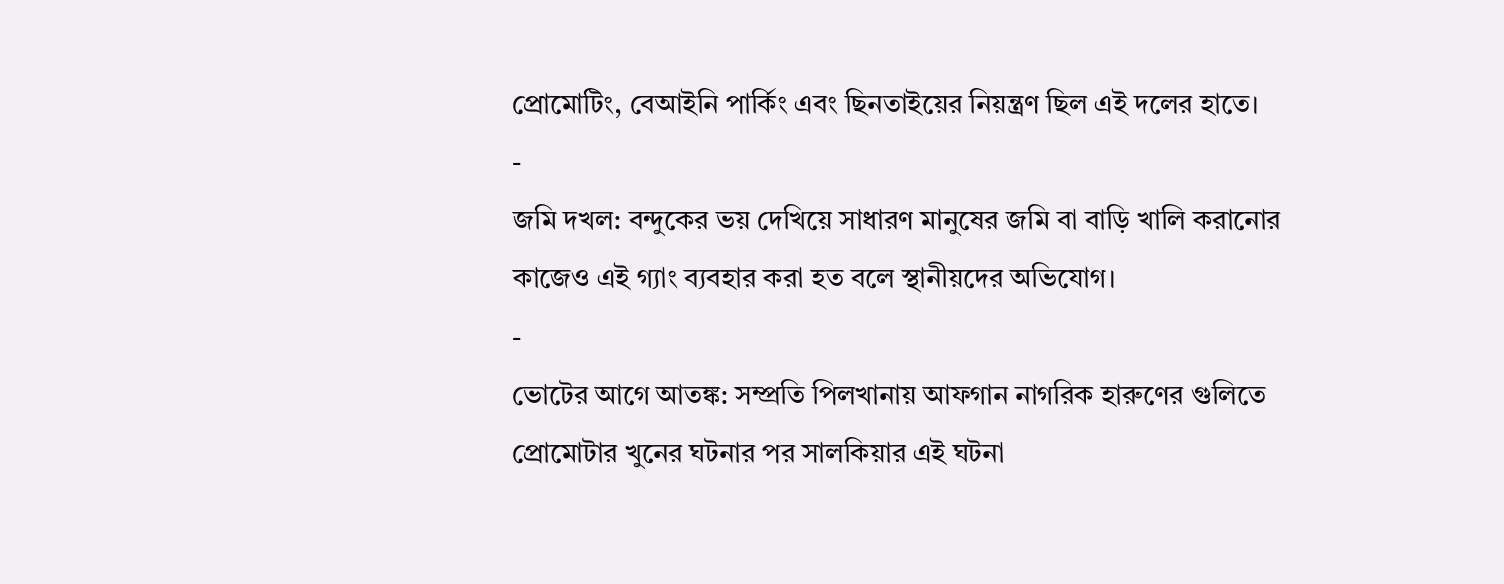প্রোমোটিং, বেআইনি পার্কিং এবং ছিনতাইয়ের নিয়ন্ত্রণ ছিল এই দলের হাতে।
-
জমি দখল: বন্দুকের ভয় দেখিয়ে সাধারণ মানুষের জমি বা বাড়ি খালি করানোর কাজেও এই গ্যাং ব্যবহার করা হত বলে স্থানীয়দের অভিযোগ।
-
ভোটের আগে আতঙ্ক: সম্প্রতি পিলখানায় আফগান নাগরিক হারুণের গুলিতে প্রোমোটার খুনের ঘটনার পর সালকিয়ার এই ঘটনা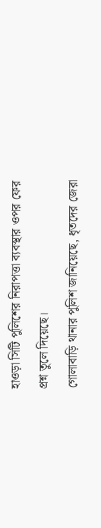হাওড়া সিটি পুলিশের নিরাপত্তা ব্যবস্থার ওপর ফের প্রশ্ন তুলে দিয়েছে।
গোলাবাড়ি থানার পুলিশ জানিয়েছে, ধৃতদের জেরা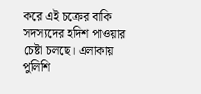করে এই চক্রের বাকি সদস্যদের হদিশ পাওয়ার চেষ্টা চলছে। এলাকায় পুলিশি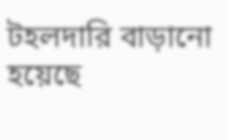টহলদারি বাড়ানো হয়েছে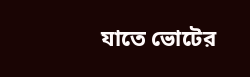যাতে ভোটের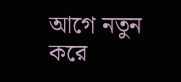আগে নতুন করে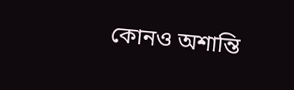কোনও অশান্তি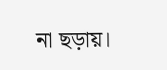না ছড়ায়।